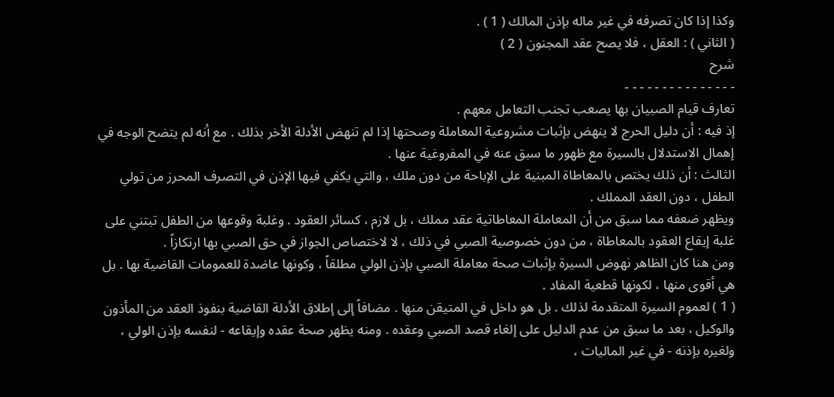وكذا إذا كان تصرفه في غير ماله بإذن المالك ( 1 ) .
( الثاني ) : العقل ، فلا يصح عقد المجنون ( 2 )
شرح
- - - - - - - - - - - - - - -
تعارف قيام الصبيان بها يصعب تجنب التعامل معهم .
إذ فيه : أن دليل الحرج لا ينهض بإثبات مشروعية المعاملة وصحتها إذا لم تنهض الأدلة الأخر بذلك . مع أنه لم يتضح الوجه في إهمال الاستدلال بالسيرة مع ظهور ما سبق عنه في المفروغية عنها .
الثالث : أن ذلك يختص بالمعاطاة المبنية على الإباحة من دون ملك ، والتي يكفي فيها الإذن في التصرف المحرز من تولي الطفل ، دون العقد المملك .
ويظهر ضعفه مما سبق من أن المعاملة المعاطاتية عقد مملك ، بل لازم ، كسائر العقود . وغلبة وقوعها من الطفل تبتني على غلبة إيقاع العقود بالمعاطاة ، من دون خصوصية الصبي في ذلك ، لا لاختصاص الجواز في حق الصبي بها ارتكازاً .
ومن هنا كان الظاهر نهوض السيرة بإثبات صحة معاملة الصبي بإذن الولي مطلقاً ، وكونها عاضدة للعمومات القاضية بها . بل هي أقوى منها ، لكونها قطعية المفاد .
( 1 ) لعموم السيرة المتقدمة لذلك . بل هو داخل في المتيقن منها . مضافاً إلى إطلاق الأدلة القاضية بنفوذ العقد من المأذون والوكيل ، بعد ما سبق من عدم الدليل على إلغاء قصد الصبي وعقده . ومنه يظهر صحة عقده وإيقاعه - لنفسه بإذن الولي ، ولغيره بإذنه - في غير الماليات ،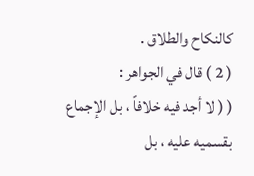كالنكاح والطلاق .
( 2 ) قال في الجواهر :
( ( لا أجد فيه خلافاً ، بل الإجماع بقسميه عليه ، بل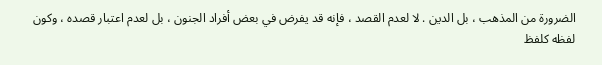الضرورة من المذهب ، بل الدين . لا لعدم القصد ، فإنه قد يفرض في بعض أفراد الجنون ، بل لعدم اعتبار قصده ، وكون لفظه كلفظ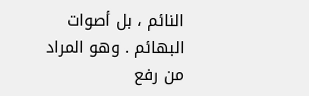النائم ، بل أصوات البهائم . وهو المراد من رفع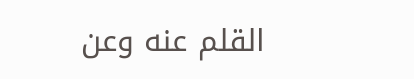القلم عنه وعن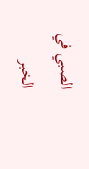الصبي في الخبر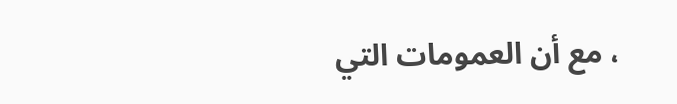، مع أن العمومات التي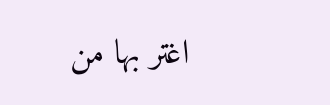اغتر بها من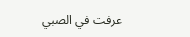عرفت في الصبي